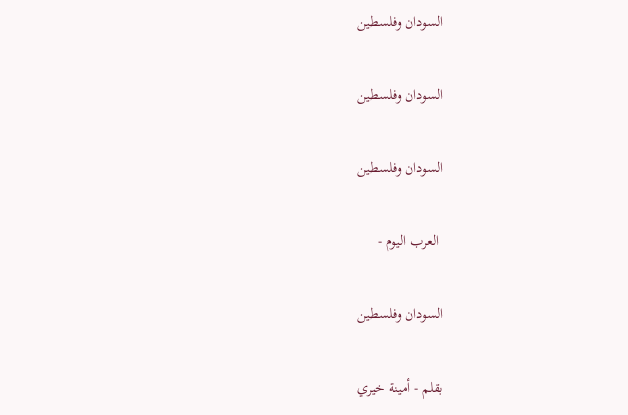السودان وفلسطين

السودان وفلسطين

السودان وفلسطين

 العرب اليوم -

السودان وفلسطين

بقلم - أمينة خيري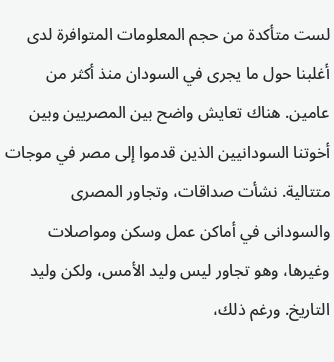لست متأكدة من حجم المعلومات المتوافرة لدى أغلبنا حول ما يجرى في السودان منذ أكثر من عامين. هناك تعايش واضح بين المصريين وبين أخوتنا السودانيين الذين قدموا إلى مصر في موجات متتالية. نشأت صداقات، وتجاور المصرى والسودانى في أماكن عمل وسكن ومواصلات وغيرها، وهو تجاور ليس وليد الأمس، ولكن وليد التاريخ. ورغم ذلك،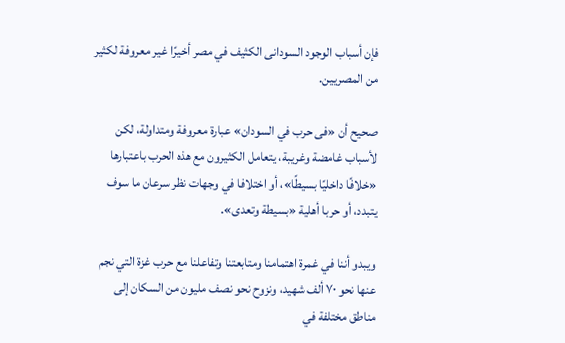فإن أسباب الوجود السودانى الكثيف في مصر أخيرًا غير معروفة لكثير من المصريين.

صحيح أن «فى حرب في السودان» عبارة معروفة ومتداولة، لكن لأسباب غامضة وغريبة، يتعامل الكثيرون مع هذه الحرب باعتبارها «خلافًا داخليًا بسيطًا»، أو اختلافا في وجهات نظر سرعان ما سوف يتبدد، أو حربا أهلية «بسيطة وتعدى».

ويبدو أننا في غمرة اهتمامنا ومتابعتنا وتفاعلنا مع حرب غزة التي نجم عنها نحو ٧٠ ألف شهيد، ونزوح نحو نصف مليون من السكان إلى مناطق مختلفة في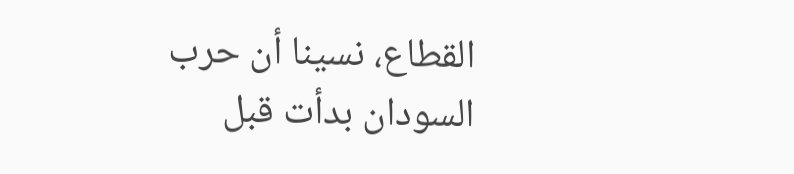القطاع، نسينا أن حرب السودان بدأت قبل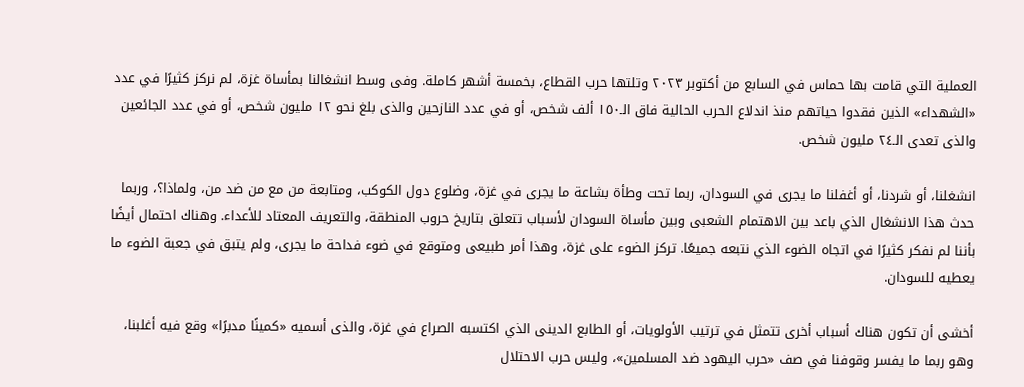العملية التي قامت بها حماس في السابع من أكتوبر ٢٠٢٣ وتلتها حرب القطاع، بخمسة أشهر كاملة. وفى وسط انشغالنا بمأساة غزة، لم نركز كثيرًا في عدد «الشهداء» الذين فقدوا حياتهم منذ اندلاع الحرب الحالية فاق الـ١٥٠ ألف شخص، أو في عدد النازحين والذى بلغ نحو ١٢ مليون شخص، أو في عدد الجائعين والذى تعدى الـ٢٤ مليون شخص.

انشغلنا، أو شردنا، أو أغفلنا ما يجرى في السودان، ربما تحت وطأة بشاعة ما يجرى في غزة، وضلوع دول الكوكب، ومتابعة من مع من ضد من، ولماذا؟، وربما حدث هذا الانشغال الذي باعد بين الاهتمام الشعبى وبين مأساة السودان لأسباب تتعلق بتاريخ حروب المنطقة، والتعريف المعتاد للأعداء. وهناك احتمال أيضًا بأننا لم نفكر كثيرًا في اتجاه الضوء الذي نتبعه جميعًا. تركز الضوء على غزة، وهذا أمر طبيعى ومتوقع في ضوء فداحة ما يجرى، ولم يتبق في جعبة الضوء ما يعطيه للسودان.

أخشى أن تكون هناك أسباب أخرى تتمثل في ترتيب الأولويات، أو الطابع الدينى الذي اكتسبه الصراع في غزة، والذى أسميه «كمينًا مدبرًا» وقع فيه أغلبنا، وهو ربما ما يفسر وقوفنا في صف «حرب اليهود ضد المسلمين»، وليس حرب الاحتلال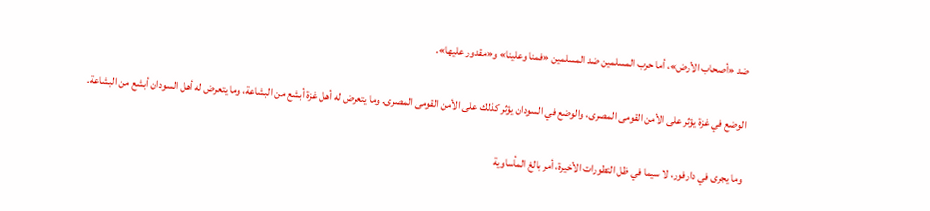ضد «أصحاب الأرض»، أما حرب المسلمين ضد المسلمين «فمنا وعلينا» و«مقدور عليها».

الوضع في غزة يؤثر على الأمن القومى المصرى، والوضع في السودان يؤثر كذلك على الأمن القومى المصرى. وما يتعرض له أهل غزة أبشع من البشاعة، وما يتعرض له أهل السودان أبشع من البشاعة.

وما يجرى في دارفور، لا سيما في ظل التطورات الأخيرة، أمر بالغ المأساوية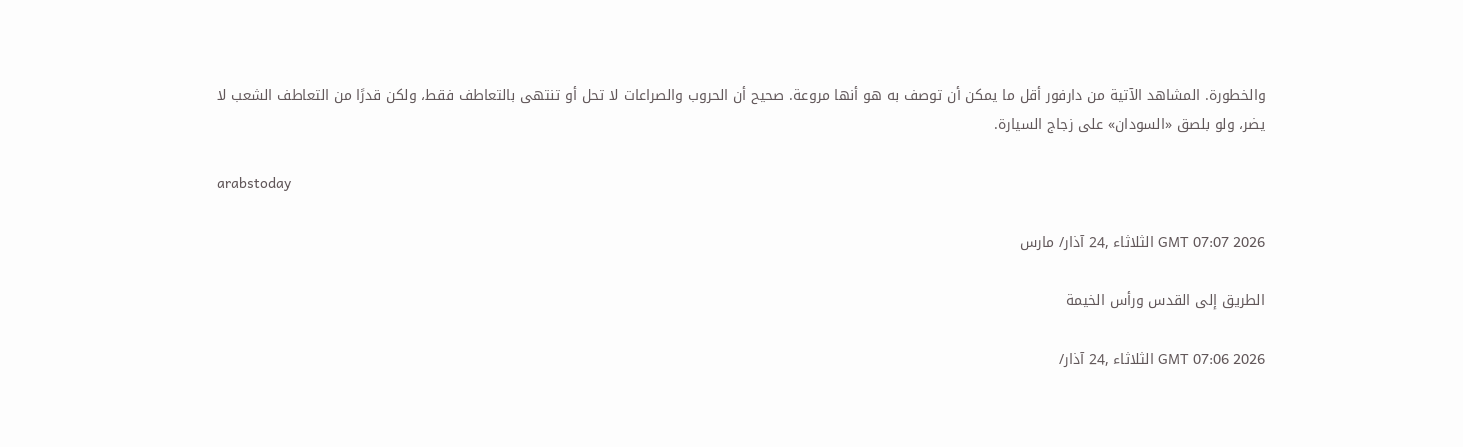والخطورة. المشاهد الآتية من دارفور أقل ما يمكن أن توصف به هو أنها مروعة. صحيح أن الحروب والصراعات لا تحل أو تنتهى بالتعاطف فقط، ولكن قدرًا من التعاطف الشعب لا يضر، ولو بلصق «السودان» على زجاج السيارة.

arabstoday

GMT 07:07 2026 الثلاثاء ,24 آذار/ مارس

الطريق إلى القدس ورأس الخيمة

GMT 07:06 2026 الثلاثاء ,24 آذار/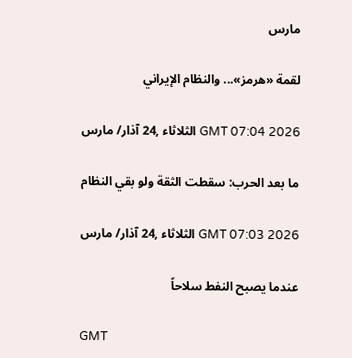مارس

لقمة «هرمز»... والنظام الإيراني

GMT 07:04 2026 الثلاثاء ,24 آذار/ مارس

ما بعد الحرب: سقطت الثقة ولو بقي النظام

GMT 07:03 2026 الثلاثاء ,24 آذار/ مارس

عندما يصبح النفط سلاحاً

GMT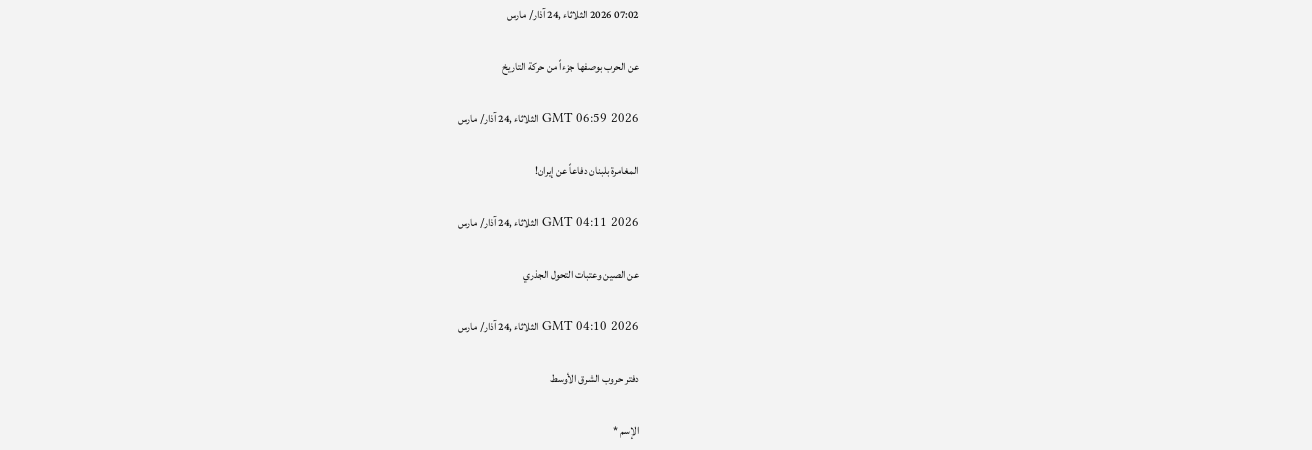07:02 2026 الثلاثاء ,24 آذار/ مارس

عن الحرب بوصفها جزءاً من حركة التاريخ

GMT 06:59 2026 الثلاثاء ,24 آذار/ مارس

المغامرة بلبنان دفاعاً عن إيران!

GMT 04:11 2026 الثلاثاء ,24 آذار/ مارس

عن الصين وعتبات التحول الجذري

GMT 04:10 2026 الثلاثاء ,24 آذار/ مارس

دفتر حروب الشرق الأوسط

الإسم *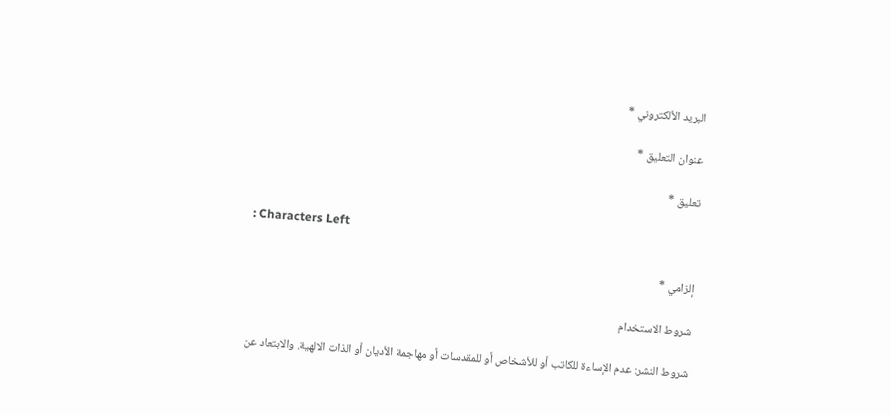البريد الألكتروني *

عنوان التعليق *

تعليق *

: Characters Left

إلزامي *

شروط الاستخدام

شروط النشر: عدم الإساءة للكاتب أو للأشخاص أو للمقدسات أو مهاجمة الأديان أو الذات الالهية. والابتعاد عن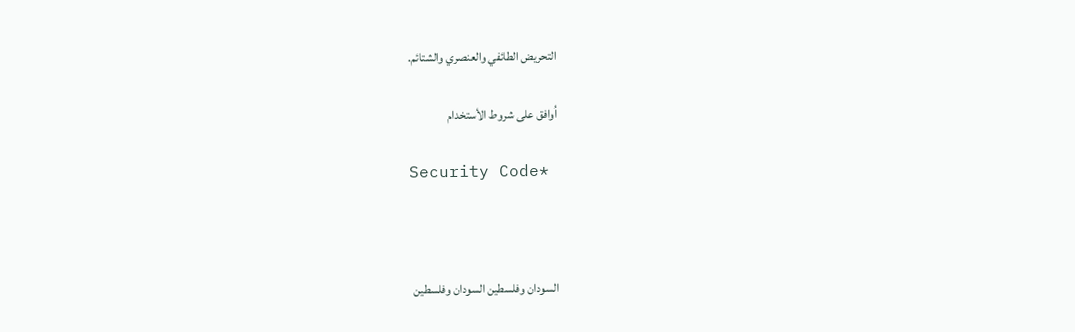التحريض الطائفي والعنصري والشتائم.

اُوافق على شروط الأستخدام

Security Code*



السودان وفلسطين السودان وفلسطين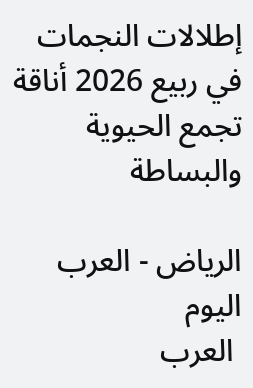إطلالات النجمات في ربيع 2026 أناقة تجمع الحيوية والبساطة

الرياض - العرب اليوم
 العرب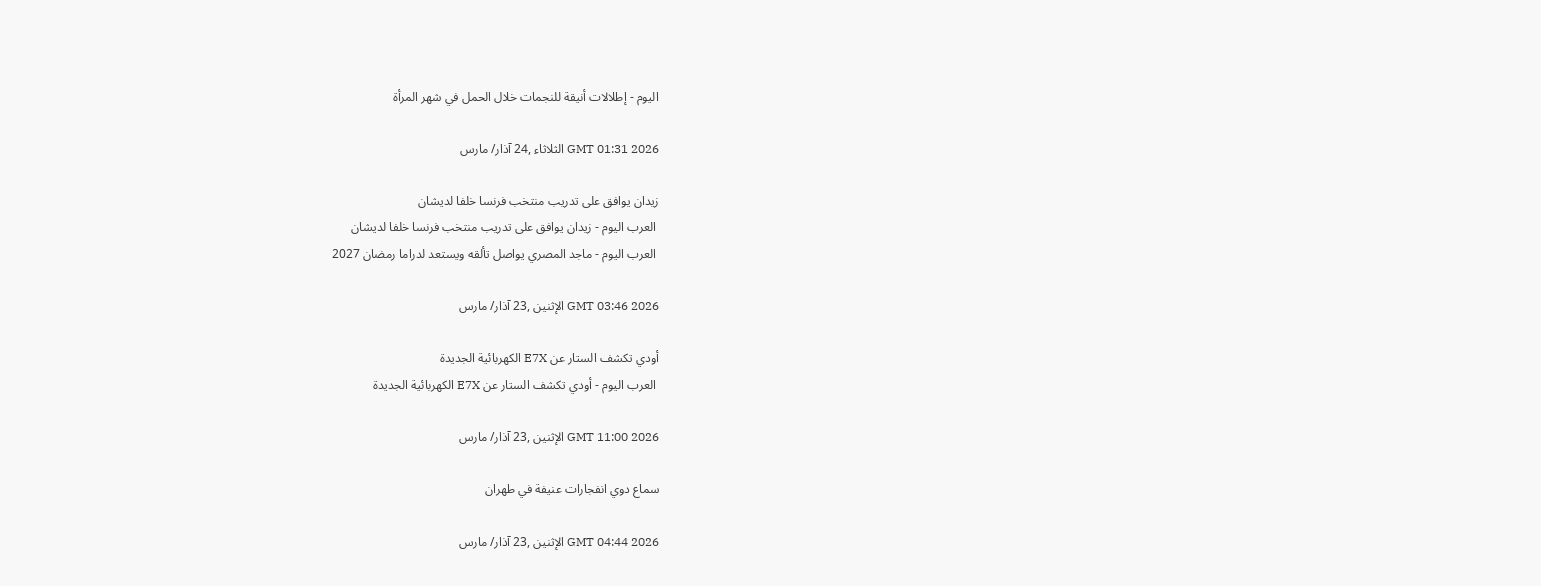اليوم - إطلالات أنيقة للنجمات خلال الحمل في شهر المرأة

GMT 01:31 2026 الثلاثاء ,24 آذار/ مارس

زيدان يوافق على تدريب منتخب فرنسا خلفا لديشان
 العرب اليوم - زيدان يوافق على تدريب منتخب فرنسا خلفا لديشان
 العرب اليوم - ماجد المصري يواصل تألقه ويستعد لدراما رمضان 2027

GMT 03:46 2026 الإثنين ,23 آذار/ مارس

أودي تكشف الستار عن E7X الكهربائية الجديدة
 العرب اليوم - أودي تكشف الستار عن E7X الكهربائية الجديدة

GMT 11:00 2026 الإثنين ,23 آذار/ مارس

سماع دوي انفجارات عنيفة في طهران

GMT 04:44 2026 الإثنين ,23 آذار/ مارس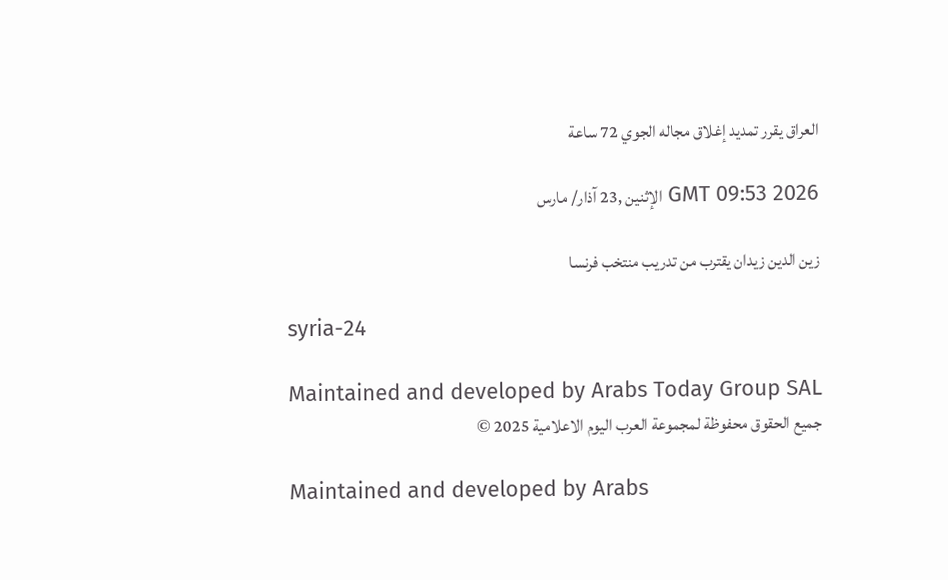العراق يقرر تمديد إغلاق مجاله الجوي 72 ساعة

GMT 09:53 2026 الإثنين ,23 آذار/ مارس

زين الدين زيدان يقترب من تدريب منتخب فرنسا

syria-24

Maintained and developed by Arabs Today Group SAL
جميع الحقوق محفوظة لمجموعة العرب اليوم الاعلامية 2025 ©

Maintained and developed by Arabs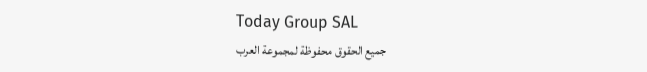Today Group SAL
جميع الحقوق محفوظة لمجموعة العرب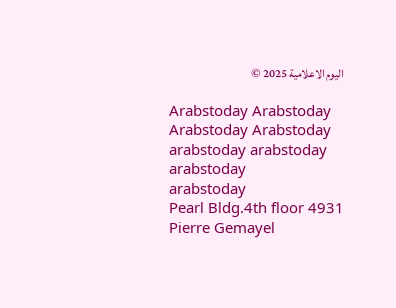اليوم الاعلامية 2025 ©

Arabstoday Arabstoday Arabstoday Arabstoday
arabstoday arabstoday arabstoday
arabstoday
Pearl Bldg.4th floor 4931 Pierre Gemayel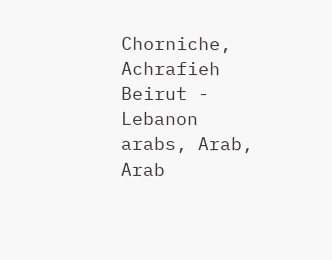Chorniche, Achrafieh Beirut - Lebanon
arabs, Arab, Arab